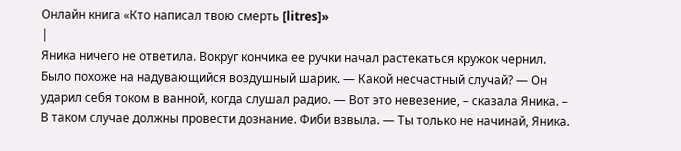Онлайн книга «Кто написал твою смерть [litres]»
|
Яника ничего не ответила. Вокруг кончика ее ручки начал растекаться кружок чернил. Было похоже на надувающийся воздушный шарик. — Какой несчастный случай? — Он ударил себя током в ванной, когда слушал радио. — Вот это невезение, – сказала Яника. – В таком случае должны провести дознание. Фиби взвыла. — Ты только не начинай, Яника.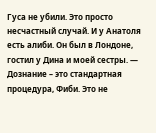Гуса не убили. Это просто несчастный случай. И у Анатоля есть алиби. Он был в Лондоне, гостил у Дина и моей сестры. — Дознание – это стандартная процедура, Фиби. Это не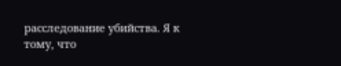расследование убийства. Я к тому, что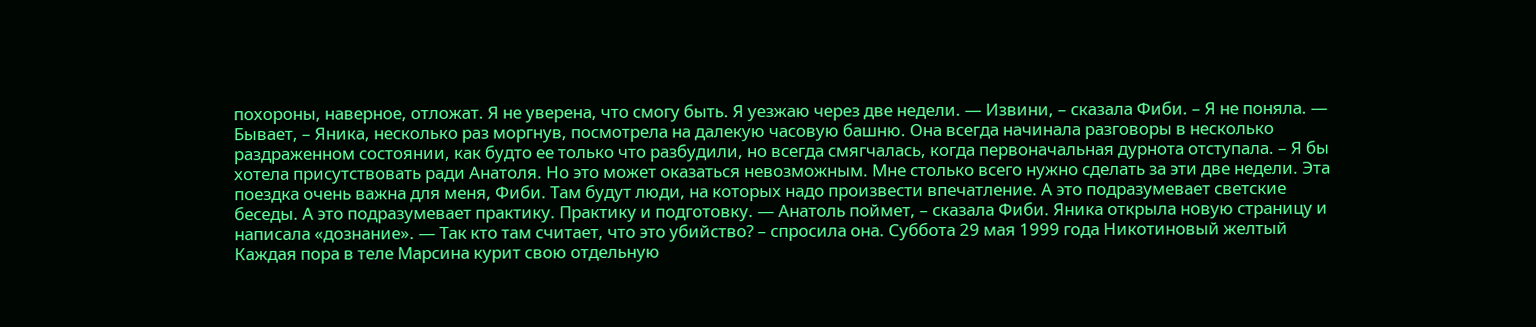похороны, наверное, отложат. Я не уверена, что смогу быть. Я уезжаю через две недели. — Извини, – сказала Фиби. – Я не поняла. — Бывает, – Яника, несколько раз моргнув, посмотрела на далекую часовую башню. Она всегда начинала разговоры в несколько раздраженном состоянии, как будто ее только что разбудили, но всегда смягчалась, когда первоначальная дурнота отступала. – Я бы хотела присутствовать ради Анатоля. Но это может оказаться невозможным. Мне столько всего нужно сделать за эти две недели. Эта поездка очень важна для меня, Фиби. Там будут люди, на которых надо произвести впечатление. А это подразумевает светские беседы. А это подразумевает практику. Практику и подготовку. — Анатоль поймет, – сказала Фиби. Яника открыла новую страницу и написала «дознание». — Так кто там считает, что это убийство? – спросила она. Суббота 29 мая 1999 года Никотиновый желтый Каждая пора в теле Марсина курит свою отдельную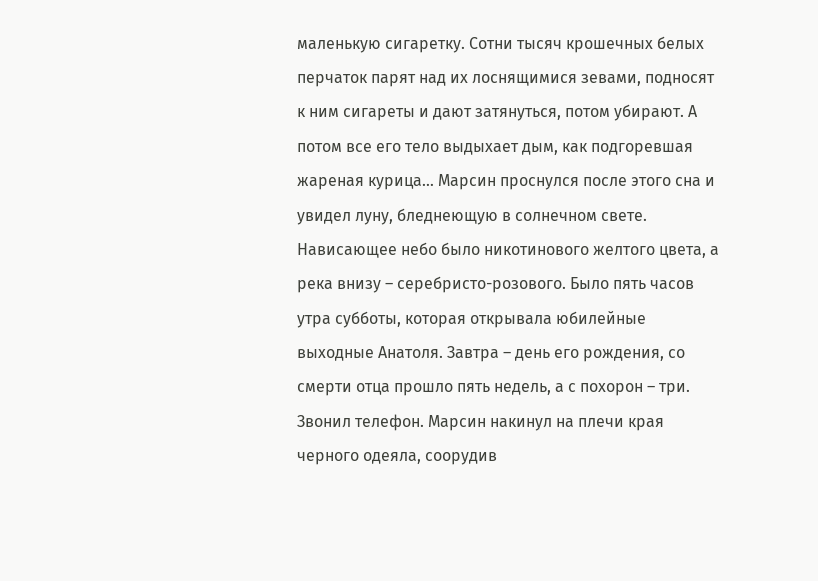маленькую сигаретку. Сотни тысяч крошечных белых перчаток парят над их лоснящимися зевами, подносят к ним сигареты и дают затянуться, потом убирают. А потом все его тело выдыхает дым, как подгоревшая жареная курица… Марсин проснулся после этого сна и увидел луну, бледнеющую в солнечном свете. Нависающее небо было никотинового желтого цвета, а река внизу – серебристо-розового. Было пять часов утра субботы, которая открывала юбилейные выходные Анатоля. Завтра – день его рождения, со смерти отца прошло пять недель, а с похорон – три. Звонил телефон. Марсин накинул на плечи края черного одеяла, соорудив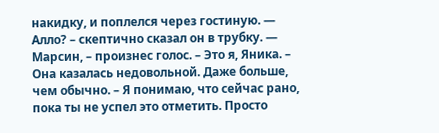накидку, и поплелся через гостиную. — Алло? – скептично сказал он в трубку. — Марсин, – произнес голос. – Это я, Яника. – Она казалась недовольной. Даже больше, чем обычно. – Я понимаю, что сейчас рано, пока ты не успел это отметить. Просто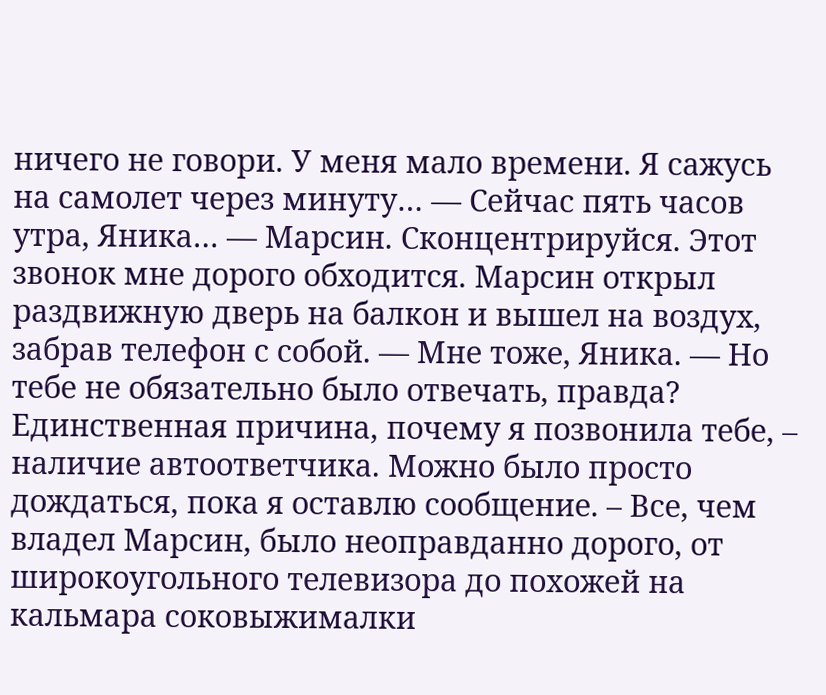ничего не говори. У меня мало времени. Я сажусь на самолет через минуту… — Сейчас пять часов утра, Яника… — Марсин. Сконцентрируйся. Этот звонок мне дорого обходится. Марсин открыл раздвижную дверь на балкон и вышел на воздух, забрав телефон с собой. — Мне тоже, Яника. — Но тебе не обязательно было отвечать, правда? Единственная причина, почему я позвонила тебе, – наличие автоответчика. Можно было просто дождаться, пока я оставлю сообщение. – Все, чем владел Марсин, было неоправданно дорого, от широкоугольного телевизора до похожей на кальмара соковыжималки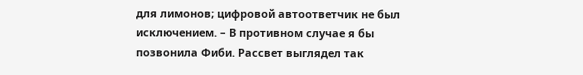для лимонов; цифровой автоответчик не был исключением. – В противном случае я бы позвонила Фиби. Рассвет выглядел так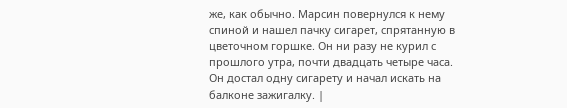же, как обычно. Марсин повернулся к нему спиной и нашел пачку сигарет, спрятанную в цветочном горшке. Он ни разу не курил с прошлого утра, почти двадцать четыре часа. Он достал одну сигарету и начал искать на балконе зажигалку. |